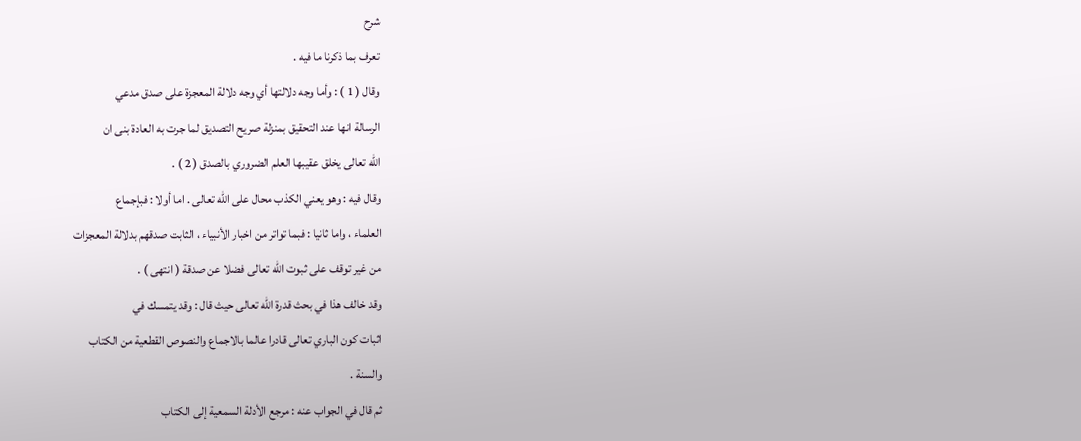شرح
تعرف بما ذكرنا ما فيه .
وقال ( 1 ) : وأما وجه دلالتها أي وجه دلالة المعجزة على صدق مدعي
الرسالة انها عند التحقيق بمنزلة صريح التصديق لما جرت به العادة بنى ان
الله تعالى يخلق عقيبها العلم الضروري بالصدق ( 2 ) .
وقال فيه : وهو يعني الكذب محال على الله تعالى . اما أولا : فبإجماع
العلماء ، واما ثانيا : فبما تواتر من اخبار الأنبياء ، الثابت صدقهم بدلالة المعجزات
من غير توقف على ثبوت الله تعالى فضلا عن صدقة ( انتهى ) .
وقد خالف هذا في بحث قدرة الله تعالى حيث قال : وقد يتمسك في
اثبات كون الباري تعالى قادرا عالما بالاجماع والنصوص القطعية من الكتاب
والسنة .
ثم قال في الجواب عنه : مرجع الأدلة السمعية إلى الكتاب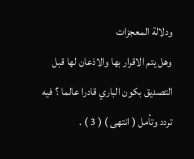ودلالة المعجزات
وهل يتم الاقرار بها والاذعان لها قبل التصديق بكون الباري قادرا عالما ؟ فيه
تردد وتأمل ( انتهى ) ( 3 ) .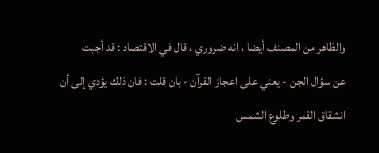والظاهر من المصنف أيضا ، انه ضروري ، قال في الاقتصاد : قد أجبت
عن سؤال الجن - يعني على اعجاز القرآن - بان قلت : فان ذلك يؤدي إلى أن
انشقاق القمر وطلوع الشمس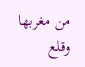من مغربها وقلع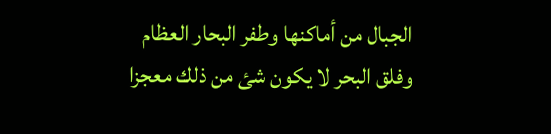الجبال من أماكنها وطفر البحار العظام
وفلق البحر لا يكون شئ من ذلك معجزا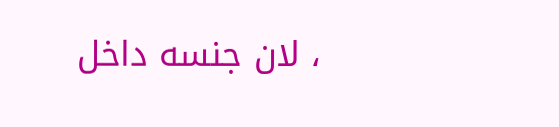، لان جنسه داخل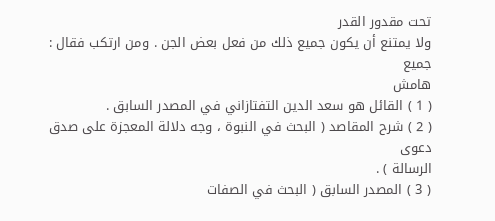تحت مقدور القدر
ولا يمتنع أن يكون جميع ذلك من فعل بعض الجن . ومن ارتكب فقال : جميع
هامش
( 1 ) القائل هو سعد الدين التفتازاني في المصدر السابق .
( 2 ) شرح المقاصد ( البحث في النبوة ، وجه دلالة المعجزة على صدق دعوى
الرسالة ) .
( 3 ) المصدر السابق ( البحث في الصفات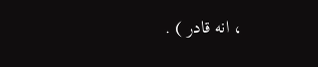، انه قادر ) .